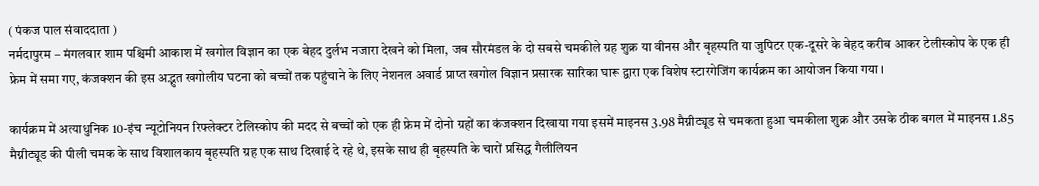( पंकज पाल संवाददाता )
नर्मदापुरम – मंगलवार शाम पश्चिमी आकाश में खगोल विज्ञान का एक बेहद दुर्लभ नजारा देखने को मिला, जब सौरमंडल के दो सबसे चमकीले ग्रह शुक्र या वीनस और बृहस्पति या जुपिटर एक-दूसरे के बेहद करीब आकर टेलीस्कोप के एक ही फ्रेम में समा गए, कंजक्शन की इस अद्भुत खगोलीय घटना को बच्चों तक पहुंचाने के लिए नेशनल अवार्ड प्राप्त खगोल विज्ञान प्रसारक सारिका घारू द्वारा एक विशेष स्टारगेजिंग कार्यक्रम का आयोजन किया गया ।

कार्यक्रम में अत्याधुनिक 10-इंच न्यूटोनियन रिफ्लेक्टर टेलिस्कोप की मदद से बच्चों को एक ही फ्रेम में दोनो ग्रहों का कंजक्शन दिखाया गया इसमें माइनस 3.98 मैग्नीट्यूड से चमकता हुआ चमकीला शुक्र और उसके ठीक बगल में माइनस 1.85 मैग्नीट्यूड की पीली चमक के साथ विशालकाय बृहस्पति ग्रह एक साथ दिखाई दे रहे थे, इसके साथ ही बृहस्पति के चारों प्रसिद्ध गैलीलियन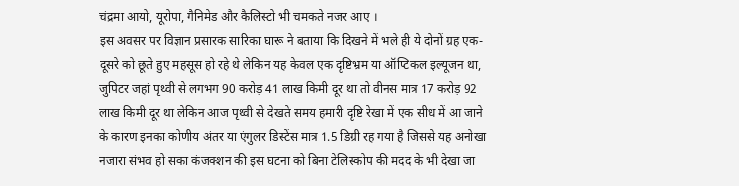चंद्रमा आयो, यूरोपा, गैनिमेड और कैलिस्टो भी चमकते नजर आए ।
इस अवसर पर विज्ञान प्रसारक सारिका घारू ने बताया कि दिखने में भले ही ये दोनों ग्रह एक-दूसरे को छूते हुए महसूस हो रहे थे लेकिन यह केवल एक दृष्टिभ्रम या ऑप्टिकल इल्यूजन था, जुपिटर जहां पृथ्वी से लगभग 90 करोड़ 41 लाख किमी दूर था तो वीनस मात्र 17 करोड़ 92 लाख किमी दूर था लेकिन आज पृथ्वी से देखते समय हमारी दृष्टि रेखा में एक सीध में आ जाने के कारण इनका कोणीय अंतर या एंगुलर डिस्टेंस मात्र 1.5 डिग्री रह गया है जिससे यह अनोखा नजारा संभव हो सका कंजक्शन की इस घटना को बिना टेलिस्कोप की मदद के भी देखा जा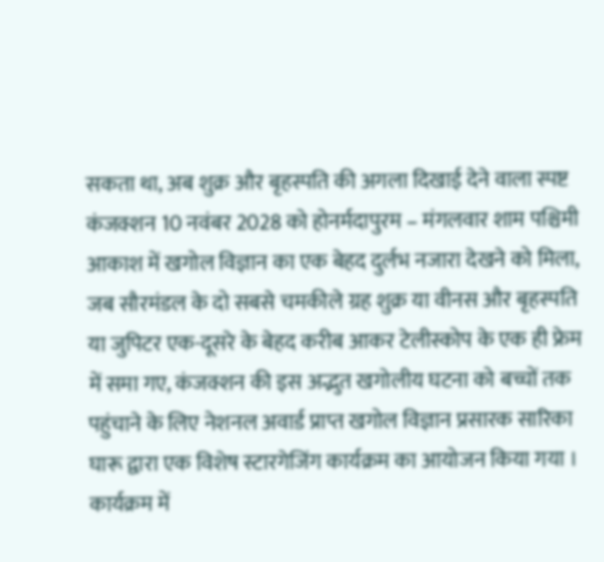सकता था, अब शुक्र और बृहस्पति की अगला दिखाई देने वाला स्पष्ट कंजक्शन 10 नवंबर 2028 को होनर्मदापुरम – मंगलवार शाम पश्चिमी आकाश में खगोल विज्ञान का एक बेहद दुर्लभ नजारा देखने को मिला, जब सौरमंडल के दो सबसे चमकीले ग्रह शुक्र या वीनस और बृहस्पति या जुपिटर एक-दूसरे के बेहद करीब आकर टेलीस्कोप के एक ही फ्रेम में समा गए, कंजक्शन की इस अद्भुत खगोलीय घटना को बच्चों तक पहुंचाने के लिए नेशनल अवार्ड प्राप्त खगोल विज्ञान प्रसारक सारिका घारू द्वारा एक विशेष स्टारगेजिंग कार्यक्रम का आयोजन किया गया ।
कार्यक्रम में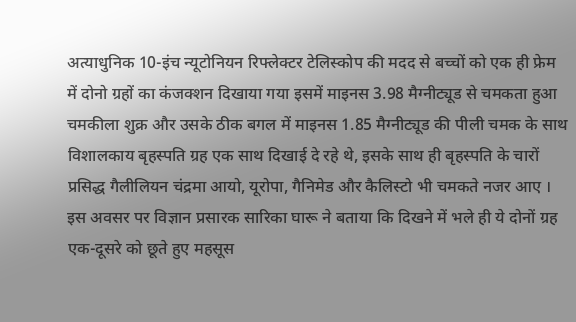अत्याधुनिक 10-इंच न्यूटोनियन रिफ्लेक्टर टेलिस्कोप की मदद से बच्चों को एक ही फ्रेम में दोनो ग्रहों का कंजक्शन दिखाया गया इसमें माइनस 3.98 मैग्नीट्यूड से चमकता हुआ चमकीला शुक्र और उसके ठीक बगल में माइनस 1.85 मैग्नीट्यूड की पीली चमक के साथ विशालकाय बृहस्पति ग्रह एक साथ दिखाई दे रहे थे, इसके साथ ही बृहस्पति के चारों प्रसिद्ध गैलीलियन चंद्रमा आयो, यूरोपा, गैनिमेड और कैलिस्टो भी चमकते नजर आए ।
इस अवसर पर विज्ञान प्रसारक सारिका घारू ने बताया कि दिखने में भले ही ये दोनों ग्रह एक-दूसरे को छूते हुए महसूस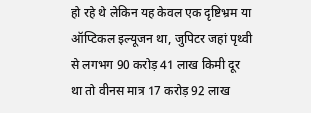हो रहे थे लेकिन यह केवल एक दृष्टिभ्रम या ऑप्टिकल इल्यूजन था, जुपिटर जहां पृथ्वी से लगभग 90 करोड़ 41 लाख किमी दूर था तो वीनस मात्र 17 करोड़ 92 लाख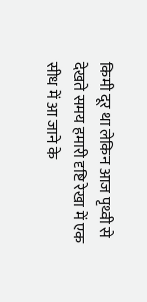किमी दूर था लेकिन आज पृथ्वी से देखते समय हमारी दृष्टि रेखा में एक सीध में आ जाने के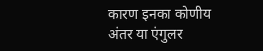कारण इनका कोणीय अंतर या एंगुलर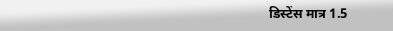डिस्टेंस मात्र 1.5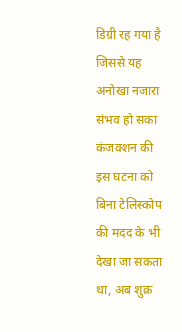डिग्री रह गया है जिससे यह अनोखा नजारा संभव हो सका कंजक्शन की इस घटना को बिना टेलिस्कोप की मदद के भी देखा जा सकता था, अब शुक्र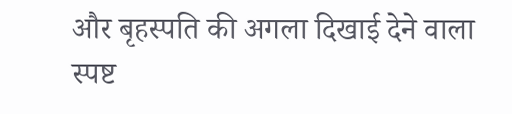और बृहस्पति की अगला दिखाई देने वाला स्पष्ट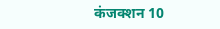कंजक्शन 10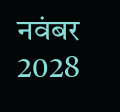नवंबर 2028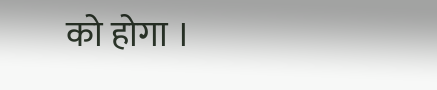को होगा ।